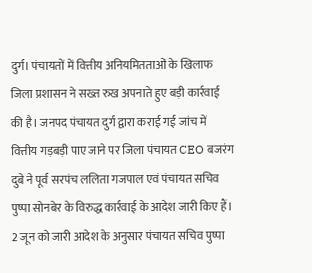दुर्ग। पंचायतों में वित्तीय अनियमितताओं के खिलाफ जिला प्रशासन ने सख्त रुख अपनाते हुए बड़ी कार्रवाई की है। जनपद पंचायत दुर्ग द्वारा कराई गई जांच में वित्तीय गड़बड़ी पाए जाने पर जिला पंचायत CEO बजरंग दुबे ने पूर्व सरपंच ललिता गजपाल एवं पंचायत सचिव पुष्पा सोनबेर के विरुद्ध कार्रवाई के आदेश जारी किए हैं।
2 जून को जारी आदेश के अनुसार पंचायत सचिव पुष्पा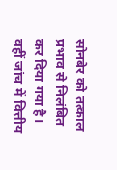सोनबेर को तत्काल प्रभाव से निलंबित कर दिया गया है। वहीं जांच में वित्तीय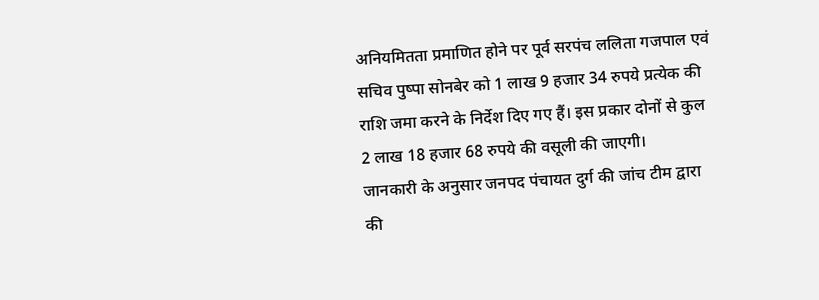अनियमितता प्रमाणित होने पर पूर्व सरपंच ललिता गजपाल एवं सचिव पुष्पा सोनबेर को 1 लाख 9 हजार 34 रुपये प्रत्येक की राशि जमा करने के निर्देश दिए गए हैं। इस प्रकार दोनों से कुल 2 लाख 18 हजार 68 रुपये की वसूली की जाएगी।
जानकारी के अनुसार जनपद पंचायत दुर्ग की जांच टीम द्वारा की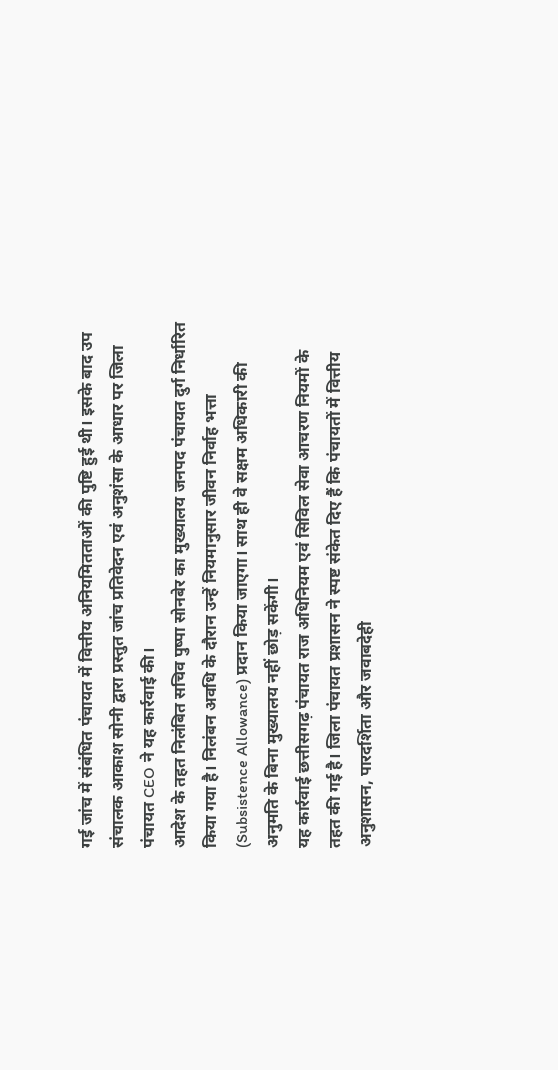गई जांच में संबंधित पंचायत में वित्तीय अनियमितताओं की पुष्टि हुई थी। इसके बाद उप संचालक आकाश सोनी द्वारा प्रस्तुत जांच प्रतिवेदन एवं अनुशंसा के आधार पर जिला पंचायत CEO ने यह कार्रवाई की।
आदेश के तहत निलंबित सचिव पुष्पा सोनबेर का मुख्यालय जनपद पंचायत दुर्ग निर्धारित किया गया है। निलंबन अवधि के दौरान उन्हें नियमानुसार जीवन निर्वाह भत्ता (Subsistence Allowance) प्रदान किया जाएगा। साथ ही वे सक्षम अधिकारी की अनुमति के बिना मुख्यालय नहीं छोड़ सकेंगी।
यह कार्रवाई छत्तीसगढ़ पंचायत राज अधिनियम एवं सिविल सेवा आचरण नियमों के तहत की गई है। जिला पंचायत प्रशासन ने स्पष्ट संकेत दिए हैं कि पंचायतों में वित्तीय अनुशासन, पारदर्शिता और जवाबदेही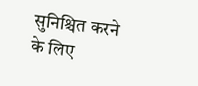सुनिश्चित करने के लिए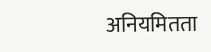अनियमितता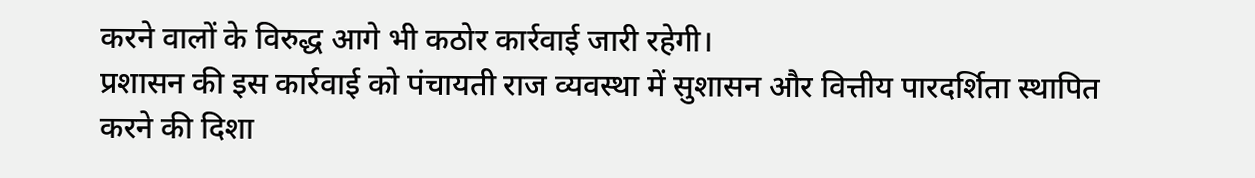करने वालों के विरुद्ध आगे भी कठोर कार्रवाई जारी रहेगी।
प्रशासन की इस कार्रवाई को पंचायती राज व्यवस्था में सुशासन और वित्तीय पारदर्शिता स्थापित करने की दिशा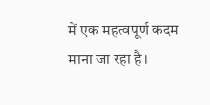में एक महत्वपूर्ण कदम माना जा रहा है।